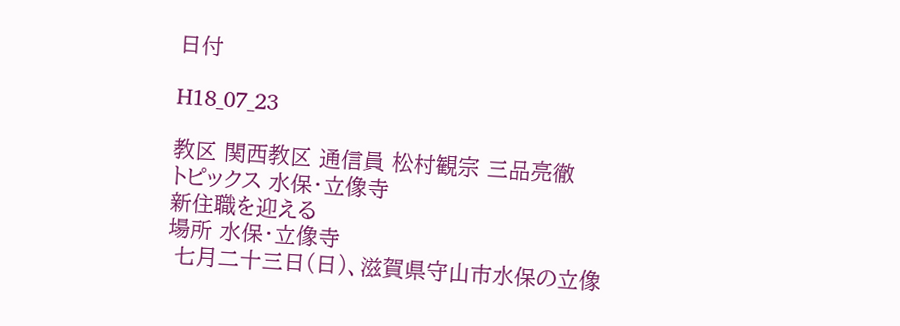日付

H18_07_23

教区 関西教区 通信員 松村観宗 三品亮徹
トピックス 水保・立像寺
新住職を迎える
場所 水保・立像寺
 七月二十三日(日)、滋賀県守山市水保の立像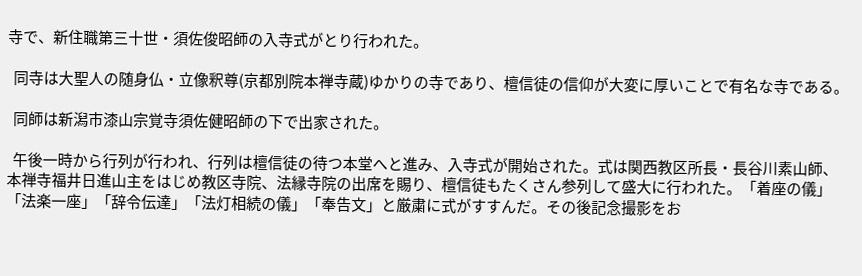寺で、新住職第三十世・須佐俊昭師の入寺式がとり行われた。

  同寺は大聖人の随身仏・立像釈尊(京都別院本禅寺蔵)ゆかりの寺であり、檀信徒の信仰が大変に厚いことで有名な寺である。

  同師は新潟市漆山宗覚寺須佐健昭師の下で出家された。

  午後一時から行列が行われ、行列は檀信徒の待つ本堂へと進み、入寺式が開始された。式は関西教区所長・長谷川素山師、本禅寺福井日進山主をはじめ教区寺院、法縁寺院の出席を賜り、檀信徒もたくさん参列して盛大に行われた。「着座の儀」「法楽一座」「辞令伝達」「法灯相続の儀」「奉告文」と厳粛に式がすすんだ。その後記念撮影をお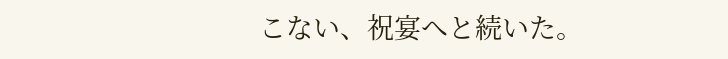こない、祝宴へと続いた。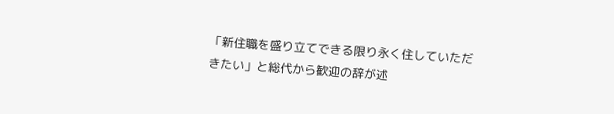「新住職を盛り立てできる限り永く住していただきたい」と総代から歓迎の辞が述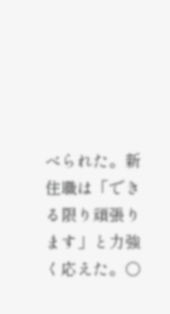べられた。新住職は「できる限り頑張ります」と力強く応えた。○